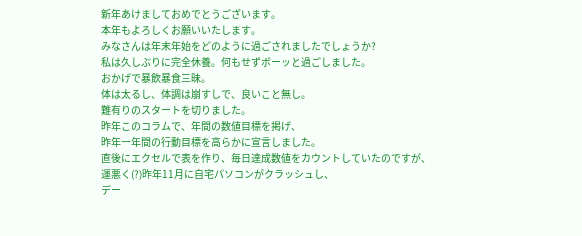新年あけましておめでとうございます。
本年もよろしくお願いいたします。
みなさんは年末年始をどのように過ごされましたでしょうか?
私は久しぶりに完全休養。何もせずボーッと過ごしました。
おかげで暴飲暴食三昧。
体は太るし、体調は崩すしで、良いこと無し。
難有りのスタートを切りました。
昨年このコラムで、年間の数値目標を掲げ、
昨年一年間の行動目標を高らかに宣言しました。
直後にエクセルで表を作り、毎日達成数値をカウントしていたのですが、
運悪く(?)昨年11月に自宅パソコンがクラッシュし、
デー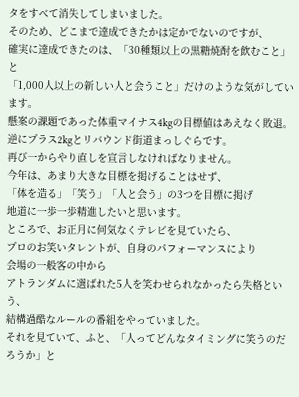タをすべて消失してしまいました。
そのため、どこまで達成できたかは定かでないのですが、
確実に達成できたのは、「30種類以上の黒糖焼酎を飲むこと」と
「1,000人以上の新しい人と会うこと」だけのような気がしています。
懸案の課題であった体重マイナス4kgの目標値はあえなく敗退。
逆にプラス2kgとリバウンド街道まっしぐらです。
再び一からやり直しを宣言しなければなりません。
今年は、あまり大きな目標を掲げることはせず、
「体を造る」「笑う」「人と会う」の3つを目標に掲げ
地道に一歩一歩精進したいと思います。
ところで、お正月に何気なくテレビを見ていたら、
プロのお笑いタレントが、自身のパフォーマンスにより
会場の一般客の中から
アトランダムに選ばれた5人を笑わせられなかったら失格という、
結構過酷なルールの番組をやっていました。
それを見ていて、ふと、「人ってどんなタイミングに笑うのだろうか」と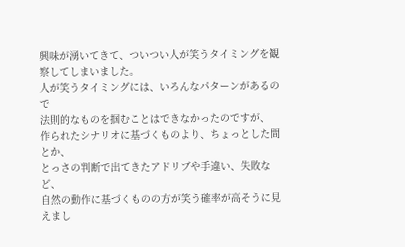興味が湧いてきて、ついつい人が笑うタイミングを観察してしまいました。
人が笑うタイミングには、いろんなパターンがあるので
法則的なものを掴むことはできなかったのですが、
作られたシナリオに基づくものより、ちょっとした間とか、
とっさの判断で出てきたアドリブや手違い、失敗など、
自然の動作に基づくものの方が笑う確率が高そうに見えまし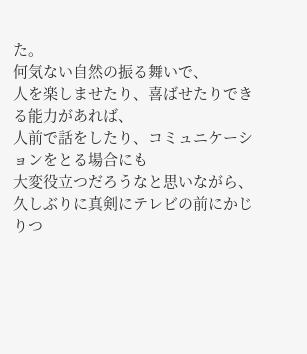た。
何気ない自然の振る舞いで、
人を楽しませたり、喜ばせたりできる能力があれば、
人前で話をしたり、コミュニケーションをとる場合にも
大変役立つだろうなと思いながら、
久しぶりに真剣にテレビの前にかじりつ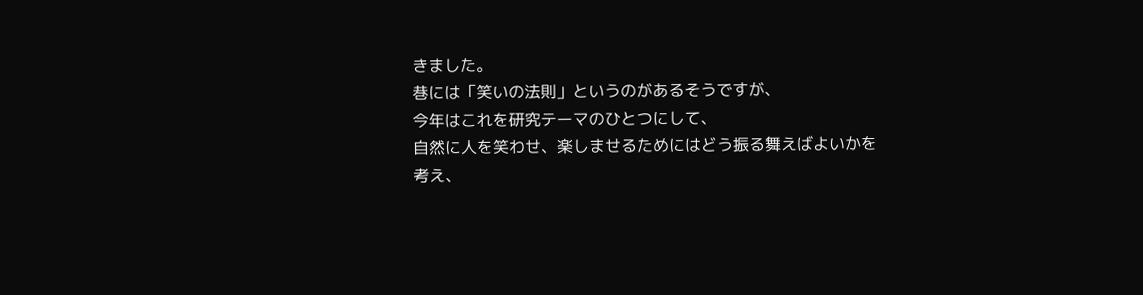きました。
巷には「笑いの法則」というのがあるそうですが、
今年はこれを研究テーマのひとつにして、
自然に人を笑わせ、楽しませるためにはどう振る舞えばよいかを
考え、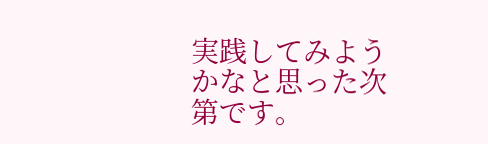実践してみようかなと思った次第です。